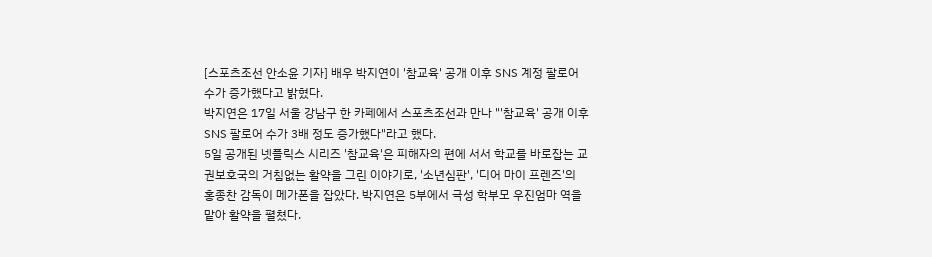[스포츠조선 안소윤 기자] 배우 박지연이 '참교육' 공개 이후 SNS 계정 팔로어 수가 증가했다고 밝혔다.
박지연은 17일 서울 강남구 한 카페에서 스포츠조선과 만나 "'참교육' 공개 이후 SNS 팔로어 수가 3배 정도 증가했다"라고 했다.
5일 공개된 넷플릭스 시리즈 '참교육'은 피해자의 편에 서서 학교를 바로잡는 교권보호국의 거침없는 활약을 그린 이야기로, '소년심판', '디어 마이 프렌즈'의 홍종찬 감독이 메가폰을 잡았다. 박지연은 5부에서 극성 학부모 우진엄마 역을 맡아 활약을 펼쳤다.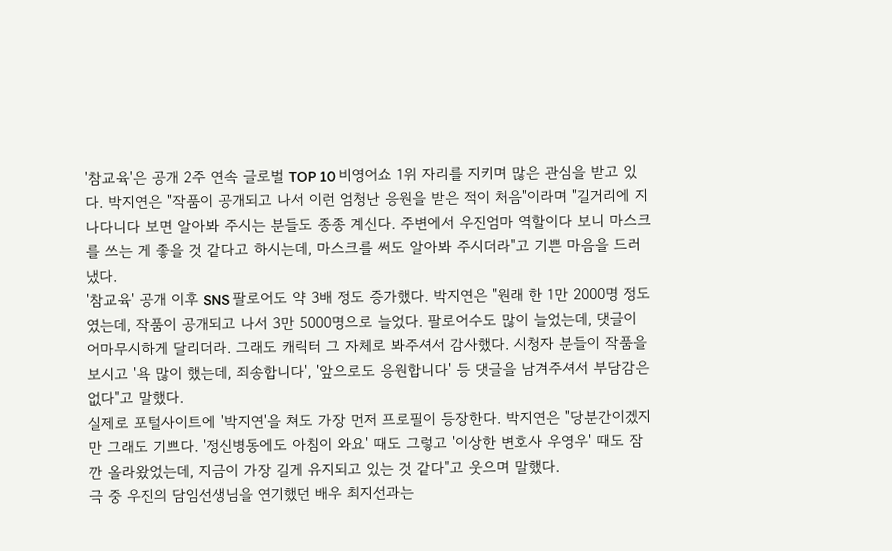'참교육'은 공개 2주 연속 글로벌 TOP 10 비영어쇼 1위 자리를 지키며 많은 관심을 받고 있다. 박지연은 "작품이 공개되고 나서 이런 엄청난 응원을 받은 적이 처음"이라며 "길거리에 지나다니다 보면 알아봐 주시는 분들도 종종 계신다. 주변에서 우진엄마 역할이다 보니 마스크를 쓰는 게 좋을 것 같다고 하시는데, 마스크를 써도 알아봐 주시더라"고 기쁜 마음을 드러냈다.
'참교육' 공개 이후 SNS 팔로어도 약 3배 정도 증가했다. 박지연은 "원래 한 1만 2000명 정도였는데, 작품이 공개되고 나서 3만 5000명으로 늘었다. 팔로어수도 많이 늘었는데, 댓글이 어마무시하게 달리더라. 그래도 캐릭터 그 자체로 봐주셔서 감사했다. 시청자 분들이 작품을 보시고 '욕 많이 했는데, 죄송합니다', '앞으로도 응원합니다' 등 댓글을 남겨주셔서 부담감은 없다"고 말했다.
실제로 포털사이트에 '박지연'을 쳐도 가장 먼저 프로필이 등장한다. 박지연은 "당분간이겠지만 그래도 기쁘다. '정신병동에도 아침이 와요' 때도 그렇고 '이상한 변호사 우영우' 때도 잠깐 올라왔었는데, 지금이 가장 길게 유지되고 있는 것 같다"고 웃으며 말했다.
극 중 우진의 담임선생님을 연기했던 배우 최지선과는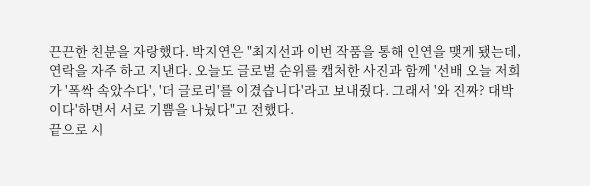끈끈한 친분을 자랑했다. 박지연은 "최지선과 이번 작품을 통해 인연을 맺게 됐는데, 연락을 자주 하고 지낸다. 오늘도 글로벌 순위를 캡처한 사진과 함께 '선배 오늘 저희가 '폭싹 속았수다', '더 글로리'를 이겼습니다'라고 보내줬다. 그래서 '와 진짜? 대박이다'하면서 서로 기쁨을 나눴다"고 전했다.
끝으로 시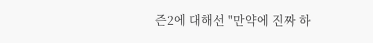즌2에 대해선 "만약에 진짜 하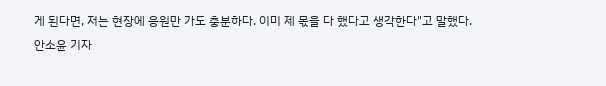게 된다면, 저는 현장에 응원만 가도 충분하다. 이미 제 몫을 다 했다고 생각한다"고 말했다.
안소윤 기자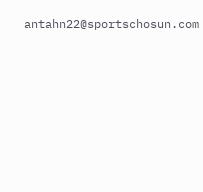antahn22@sportschosun.com